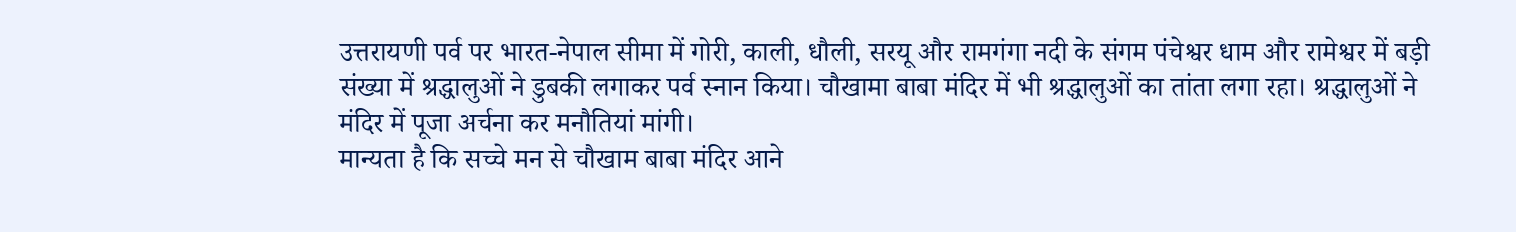उत्तरायणी पर्व पर भारत-नेपाल सीमा में गोरी, काली, धौली, सरयू और रामगंगा नदी के संगम पंचेश्वर धाम और रामेश्वर में बड़ी संख्या में श्रद्धालुओं ने डुबकी लगाकर पर्व स्नान किया। चौखामा बाबा मंदिर में भी श्रद्धालुओं का तांता लगा रहा। श्रद्धालुओं ने मंदिर में पूजा अर्चना कर मनौतियां मांगी।
मान्यता है कि सच्चे मन से चौखाम बाबा मंदिर आने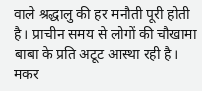वाले श्रद्धालु की हर मनौती पूरी होती है। प्राचीन समय से लोगों की चौखामा बाबा के प्रति अटूट आस्था रही है। मकर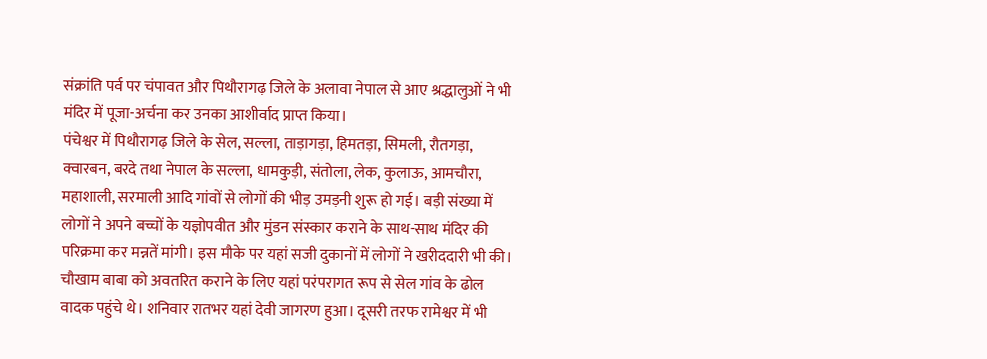संक्रांति पर्व पर चंपावत और पिथौरागढ़ जिले के अलावा नेपाल से आए श्रद्धालुओं ने भी मंदिर में पूजा-अर्चना कर उनका आशीर्वाद प्राप्त किया।
पंचेश्वर में पिथौरागढ़ जिले के सेल, सल्ला, ताड़ागड़ा, हिमतड़ा, सिमली, रौतगड़ा, क्वारबन, बरदे तथा नेपाल के सल्ला, धामकुड़ी, संतोला, लेक, कुलाऊ, आमचौरा, महाशाली, सरमाली आदि गांवों से लोगों की भीड़ उमड़नी शुरू हो गई। बड़ी संख्या में लोगों ने अपने बच्चों के यज्ञोपवीत और मुंडन संस्कार कराने के साथ-साथ मंदिर की परिक्रमा कर मन्नतें मांगी। इस मौके पर यहां सजी दुकानों में लोगों ने खरीददारी भी की। चौखाम बाबा को अवतरित कराने के लिए यहां परंपरागत रूप से सेल गांव के ढोल वादक पहुंचे थे। शनिवार रातभर यहां देवी जागरण हुआ। दूसरी तरफ रामेश्वर में भी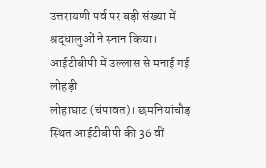उत्तरायणी पर्व पर बड़ी संख्या में श्रद्धालुओं ने स्नान किया।
आईटीबीपी में उल्लास से मनाई गई लोहड़ी
लोहाघाट (चंपावत)। छमनियांचौड़ स्थित आईटीबीपी की 36 वीं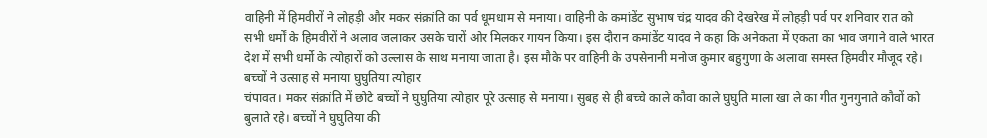वाहिनी में हिमवीरों ने लोहड़ी और मकर संक्रांति का पर्व धूमधाम से मनाया। वाहिनी के कमांडेंट सुभाष चंद्र यादव की देखरेख में लोहड़ी पर्व पर शनिवार रात को सभी धर्मों के हिमवीरों ने अलाव जलाकर उसके चारों ओर मिलकर गायन किया। इस दौरान कमांडेंट यादव ने कहा कि अनेकता में एकता का भाव जगाने वाले भारत देश में सभी धर्मो के त्योहारों को उल्लास के साथ मनाया जाता है। इस मौके पर वाहिनी के उपसेनानी मनोज कुमार बहुगुणा के अलावा समस्त हिमवीर मौजूद रहे।
बच्चों ने उत्साह से मनाया घुघुतिया त्योहार
चंपावत। मकर संक्रांति में छोटे बच्चों ने घुघुतिया त्योहार पूरे उत्साह से मनाया। सुबह से ही बच्चे काले कौवा काले घुघुति माला खा ले का गीत गुनगुनाते कौवों को बुलाते रहे। बच्चों ने घुघुतिया की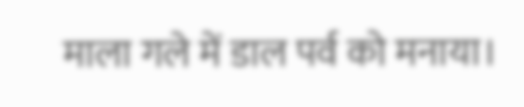माला गले में डाल पर्व को मनाया।